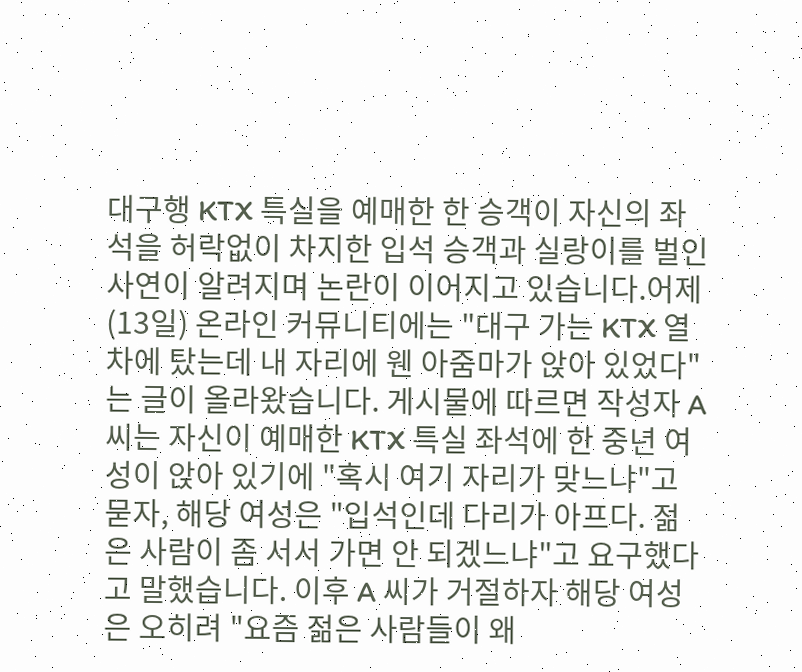대구행 KTX 특실을 예매한 한 승객이 자신의 좌석을 허락없이 차지한 입석 승객과 실랑이를 벌인 사연이 알려지며 논란이 이어지고 있습니다.어제(13일) 온라인 커뮤니티에는 "대구 가는 KTX 열차에 탔는데 내 자리에 웬 아줌마가 앉아 있었다"는 글이 올라왔습니다. 게시물에 따르면 작성자 A 씨는 자신이 예매한 KTX 특실 좌석에 한 중년 여성이 앉아 있기에 "혹시 여기 자리가 맞느냐"고 묻자, 해당 여성은 "입석인데 다리가 아프다. 젊은 사람이 좀 서서 가면 안 되겠느냐"고 요구했다고 말했습니다. 이후 A 씨가 거절하자 해당 여성은 오히려 "요즘 젊은 사람들이 왜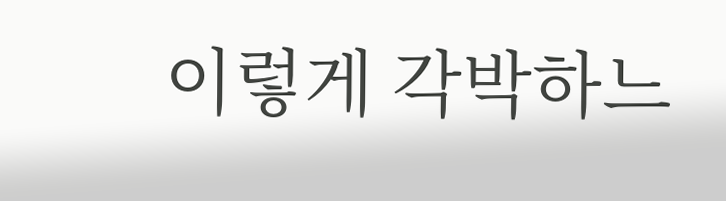이렇게 각박하느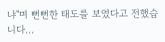냐"며 뻔뻔한 태도를 보였다고 전했습니다...